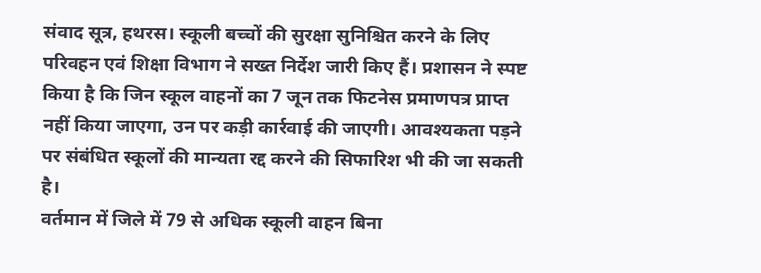संवाद सूत्र, हथरस। स्कूली बच्चों की सुरक्षा सुनिश्चित करने के लिए परिवहन एवं शिक्षा विभाग ने सख्त निर्देश जारी किए हैं। प्रशासन ने स्पष्ट किया है कि जिन स्कूल वाहनों का 7 जून तक फिटनेस प्रमाणपत्र प्राप्त नहीं किया जाएगा, उन पर कड़ी कार्रवाई की जाएगी। आवश्यकता पड़ने पर संबंधित स्कूलों की मान्यता रद्द करने की सिफारिश भी की जा सकती है।
वर्तमान में जिले में 79 से अधिक स्कूली वाहन बिना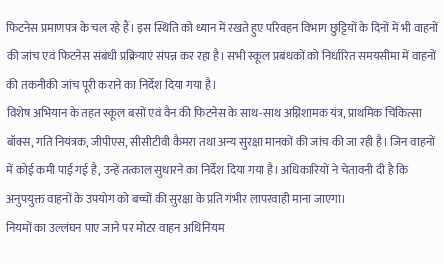फिटनेस प्रमाणपत्र के चल रहे हैं। इस स्थिति को ध्यान में रखते हुए परिवहन विभाग छुट्टियों के दिनों में भी वाहनों की जांच एवं फिटनेस संबंधी प्रक्रियाएं संपन्न कर रहा है। सभी स्कूल प्रबंधकों को निर्धारित समयसीमा में वाहनों की तकनीकी जांच पूरी कराने का निर्देश दिया गया है।
विशेष अभियान के तहत स्कूल बसों एवं वैन की फिटनेस के साथ-साथ अग्निशामक यंत्र, प्राथमिक चिकित्सा बॉक्स, गति नियंत्रक, जीपीएस, सीसीटीवी कैमरा तथा अन्य सुरक्षा मानकों की जांच की जा रही है। जिन वाहनों में कोई कमी पाई गई है, उन्हें तत्काल सुधारने का निर्देश दिया गया है। अधिकारियों ने चेतावनी दी है कि अनुपयुक्त वाहनों के उपयोग को बच्चों की सुरक्षा के प्रति गंभीर लापरवाही माना जाएगा।
नियमों का उल्लंघन पाए जाने पर मोटर वाहन अधिनियम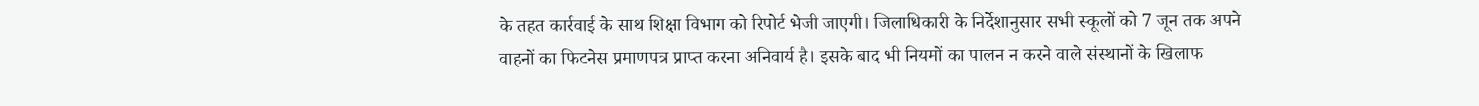के तहत कार्रवाई के साथ शिक्षा विभाग को रिपोर्ट भेजी जाएगी। जिलाधिकारी के निर्देशानुसार सभी स्कूलों को 7 जून तक अपने वाहनों का फिटनेस प्रमाणपत्र प्राप्त करना अनिवार्य है। इसके बाद भी नियमों का पालन न करने वाले संस्थानों के खिलाफ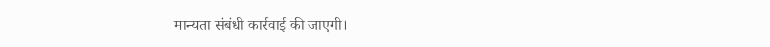मान्यता संबंधी कार्रवाई की जाएगी।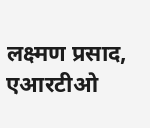लक्ष्मण प्रसाद, एआरटीओ